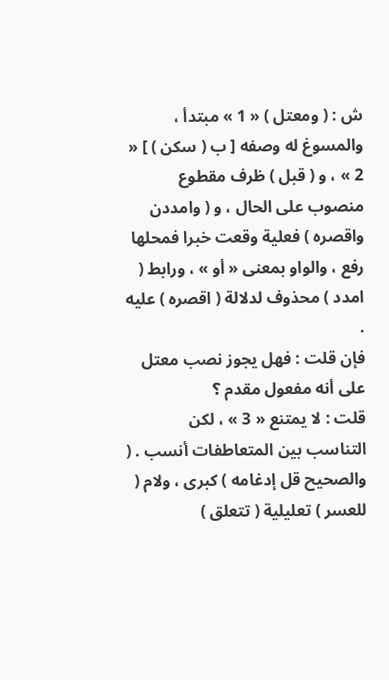ش : ( ومعتل ) « 1 » مبتدأ ، والمسوغ له وصفه [ ب ( سكن ) ] « 2 » ، و ( قبل ) ظرف مقطوع منصوب على الحال ، و ( وامددن واقصره ) فعلية وقعت خبرا فمحلها رفع ، والواو بمعنى « أو » ، ورابط ( امدد ) محذوف لدلالة ( اقصره ) عليه .
فإن قلت : فهل يجوز نصب معتل على أنه مفعول مقدم ؟
قلت : لا يمتنع « 3 » ، لكن التناسب بين المتعاطفات أنسب . ( والصحيح قل إدغامه ) كبرى ، ولام ( للعسر ) تعليلية ( تتعلق )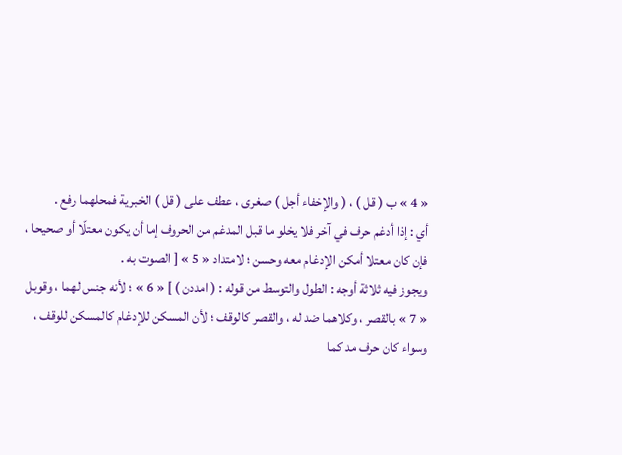« 4 » ب ( قل ) ، ( والإخفاء أجل ) صغرى ، عطف على ( قل ) الخبرية فمحلهما رفع .
أي : إذا أدغم حرف في آخر فلا يخلو ما قبل المدغم من الحروف إما أن يكون معتلّا أو صحيحا ، فإن كان معتلا أمكن الإدغام معه وحسن ؛ لامتداد « 5 » [ الصوت به .
ويجوز فيه ثلاثة أوجه : الطول والتوسط من قوله : ( امددن ) ] « 6 » ؛ لأنه جنس لهما ، وقوبل « 7 » بالقصر ، وكلاهما ضد له ، والقصر كالوقف ؛ لأن المسكن للإدغام كالمسكن للوقف ، وسواء كان حرف مد كما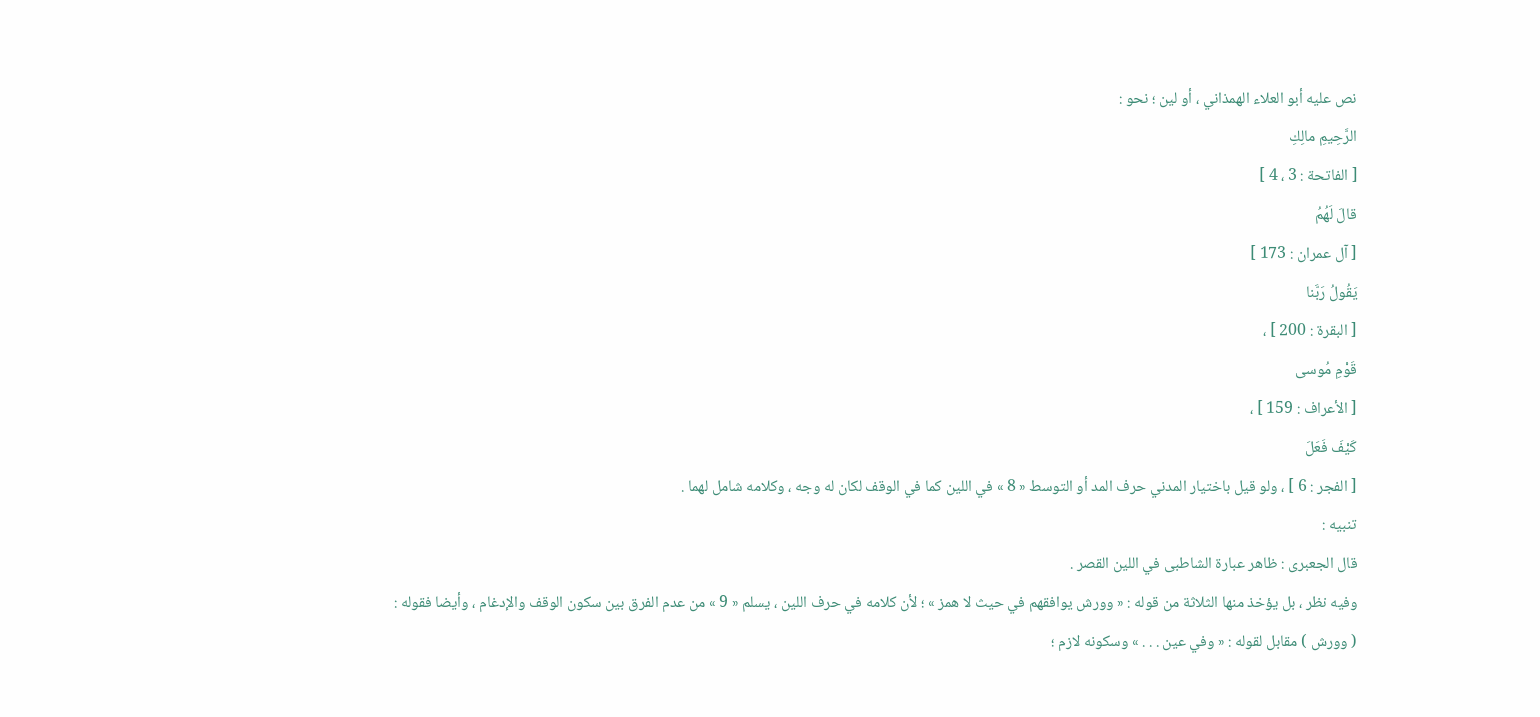نص عليه أبو العلاء الهمذاني ، أو لين ؛ نحو :
الرَّحِيمِ مالِكِ
[ الفاتحة : 3 ، 4 ]
قالَ لَهُمُ
[ آل عمران : 173 ]
يَقُولُ رَبَّنا
[ البقرة : 200 ] ،
قَوْمِ مُوسى
[ الأعراف : 159 ] ،
كَيْفَ فَعَلَ
[ الفجر : 6 ] ، ولو قيل باختيار المدني حرف المد أو التوسط « 8 » في اللين كما في الوقف لكان له وجه ، وكلامه شامل لهما .
تنبيه :
قال الجعبرى : ظاهر عبارة الشاطبى في اللين القصر .
وفيه نظر ، بل يؤخذ منها الثلاثة من قوله : « وورش يوافقهم في حيث لا همز » ؛ لأن كلامه في حرف اللين ، يسلم « 9 » من عدم الفرق بين سكون الوقف والإدغام ، وأيضا فقوله :
( وورش ) مقابل لقوله : « وفي عين . . . » وسكونه لازم ؛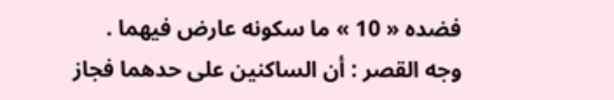فضده « 10 » ما سكونه عارض فيهما .
وجه القصر : أن الساكنين على حدهما فجاز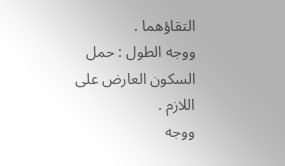التقاؤهما .
ووجه الطول : حمل السكون العارض على اللازم .
ووجه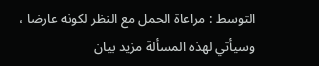التوسط : مراعاة الحمل مع النظر لكونه عارضا ، وسيأتي لهذه المسألة مزيد بيان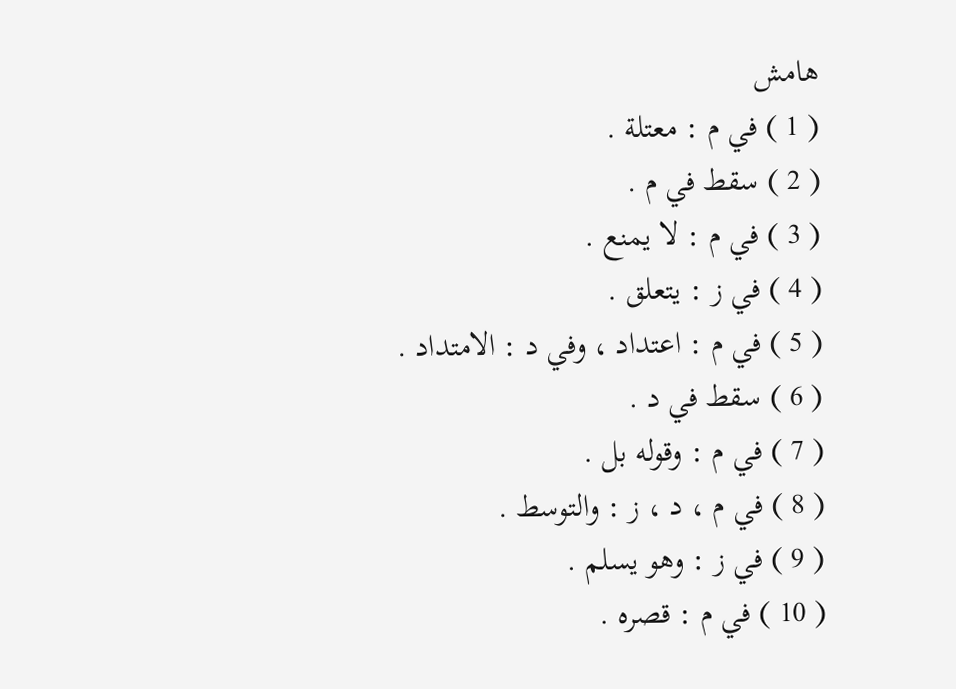هامش
( 1 ) في م : معتلة .
( 2 ) سقط في م .
( 3 ) في م : لا يمنع .
( 4 ) في ز : يتعلق .
( 5 ) في م : اعتداد ، وفي د : الامتداد .
( 6 ) سقط في د .
( 7 ) في م : وقوله بل .
( 8 ) في م ، د ، ز : والتوسط .
( 9 ) في ز : وهو يسلم .
( 10 ) في م : قصره .